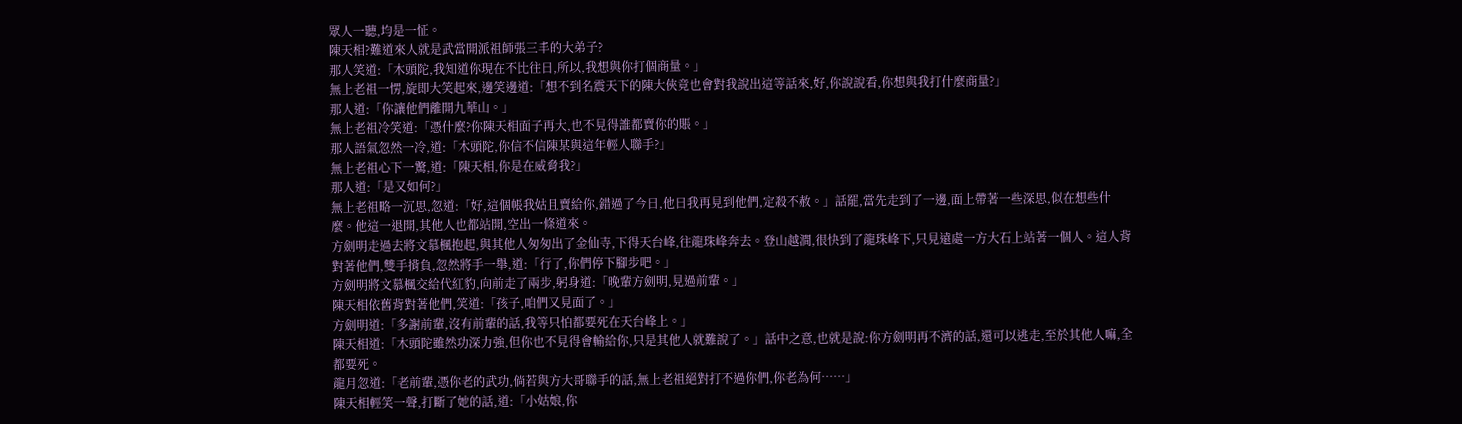眾人一聽,均是一怔。
陳天相?難道來人就是武當開派祖師張三丰的大弟子?
那人笑道:「木頭陀,我知道你現在不比往日,所以,我想與你打個商量。」
無上老祖一愣,旋即大笑起來,邊笑邊道:「想不到名震天下的陳大俠竟也會對我說出這等話來,好,你說說看,你想與我打什麼商量?」
那人道:「你讓他們離開九華山。」
無上老祖冷笑道:「憑什麼?你陳天相面子再大,也不見得誰都賣你的賬。」
那人語氣忽然一冷,道:「木頭陀,你信不信陳某與這年輕人聯手?」
無上老祖心下一驚,道:「陳天相,你是在威脅我?」
那人道:「是又如何?」
無上老祖略一沉思,忽道:「好,這個帳我姑且賣給你,錯過了今日,他日我再見到他們,定殺不赦。」話罷,當先走到了一邊,面上帶著一些深思,似在想些什麼。他這一退開,其他人也都站開,空出一條道來。
方劍明走過去將文慕楓抱起,與其他人匆匆出了金仙寺,下得天台峰,往龍珠峰奔去。登山越澗,很快到了龍珠峰下,只見遠處一方大石上站著一個人。這人背對著他們,雙手揹負,忽然將手一舉,道:「行了,你們停下腳步吧。」
方劍明將文慕楓交給代紅豹,向前走了兩步,躬身道:「晚輩方劍明,見過前輩。」
陳天相依舊背對著他們,笑道:「孩子,咱們又見面了。」
方劍明道:「多謝前輩,沒有前輩的話,我等只怕都要死在天台峰上。」
陳天相道:「木頭陀雖然功深力強,但你也不見得會輸給你,只是其他人就難說了。」話中之意,也就是說:你方劍明再不濟的話,還可以逃走,至於其他人嘛,全都要死。
龍月忽道:「老前輩,憑你老的武功,倘若與方大哥聯手的話,無上老祖絕對打不過你們,你老為何……」
陳天相輕笑一聲,打斷了她的話,道:「小姑娘,你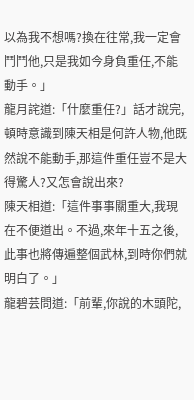以為我不想嗎?換在往常,我一定會鬥鬥他,只是我如今身負重任,不能動手。」
龍月詫道:「什麼重任?」話才說完,頓時意識到陳天相是何許人物,他既然說不能動手,那這件重任豈不是大得驚人?又怎會說出來?
陳天相道:「這件事事關重大,我現在不便道出。不過,來年十五之後,此事也將傳遍整個武林,到時你們就明白了。」
龍碧芸問道:「前輩,你說的木頭陀,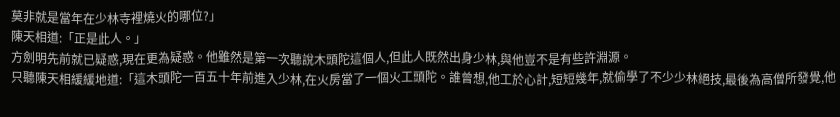莫非就是當年在少林寺裡燒火的哪位?」
陳天相道:「正是此人。」
方劍明先前就已疑惑,現在更為疑惑。他雖然是第一次聽說木頭陀這個人,但此人既然出身少林,與他豈不是有些許淵源。
只聽陳天相緩緩地道:「這木頭陀一百五十年前進入少林,在火房當了一個火工頭陀。誰曾想,他工於心計,短短幾年,就偷學了不少少林絕技,最後為高僧所發覺,他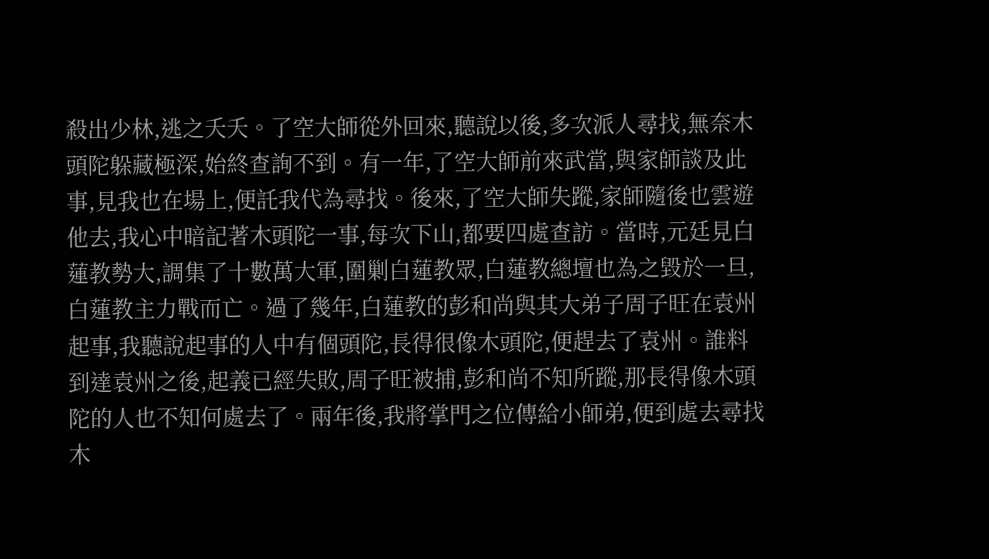殺出少林,逃之夭夭。了空大師從外回來,聽說以後,多次派人尋找,無奈木頭陀躲藏極深,始終查詢不到。有一年,了空大師前來武當,與家師談及此事,見我也在場上,便託我代為尋找。後來,了空大師失蹤,家師隨後也雲遊他去,我心中暗記著木頭陀一事,每次下山,都要四處查訪。當時,元廷見白蓮教勢大,調集了十數萬大軍,圍剿白蓮教眾,白蓮教總壇也為之毀於一旦,白蓮教主力戰而亡。過了幾年,白蓮教的彭和尚與其大弟子周子旺在袁州起事,我聽說起事的人中有個頭陀,長得很像木頭陀,便趕去了袁州。誰料到達袁州之後,起義已經失敗,周子旺被捕,彭和尚不知所蹤,那長得像木頭陀的人也不知何處去了。兩年後,我將掌門之位傳給小師弟,便到處去尋找木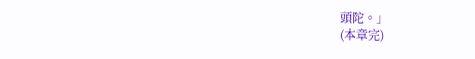頭陀。」
(本章完)